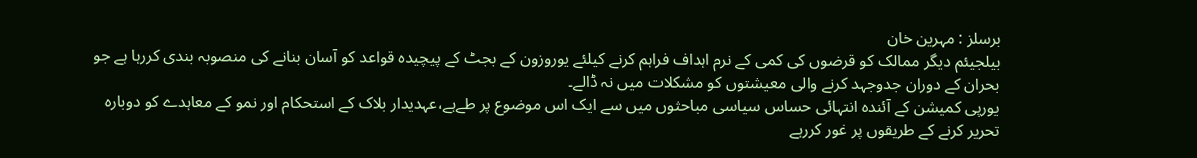برسلز : مہرین خان
بیلجیئم دیگر ممالک کو قرضوں کی کمی کے نرم اہداف فراہم کرنے کیلئے یوروزون کے بجٹ کے پیچیدہ قواعد کو آسان بنانے کی منصوبہ بندی کررہا ہے جو بحران کے دوران جدوجہد کرنے والی معیشتوں کو مشکلات میں نہ ڈالے۔
یورپی کمیشن کے آئندہ انتہائی حساس سیاسی مباحثوں میں سے ایک اس موضوع پر طےہے،عہدیدار بلاک کے استحکام اور نمو کے معاہدے کو دوبارہ تحریر کرنے کے طریقوں پر غور کررہے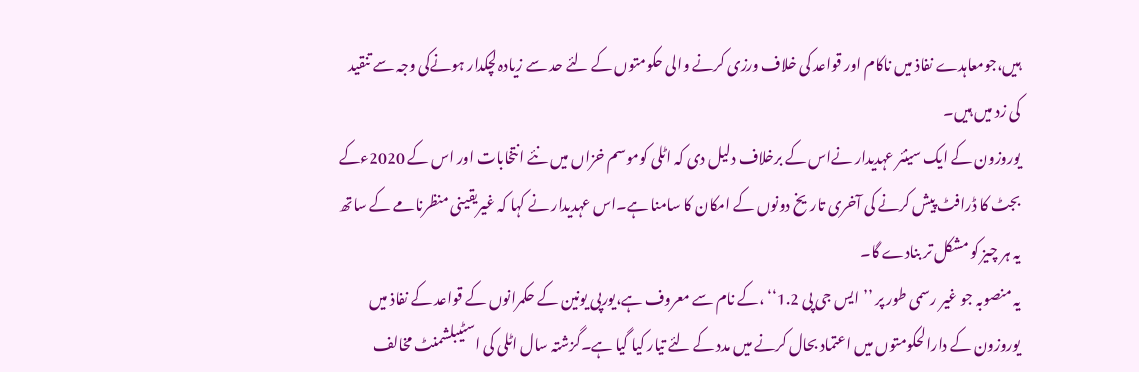ہیں،جومعاہدے نفاذ میں ناکام اور قواعد کی خلاف ورزی کرنے والی حکومتوں کے لئے حد سے زیادہ لچکدار ہونےکی وجہ سے تنقید کی زد میں ہیں۔
یوروزون کے ایک سینئر عہدیدار نےاس کے برخلاف دلیل دی کہ اٹلی کوموسم خزاں میں نئے انتخابات اور اس کے 2020ءکے بجٹ کا ڈرافٹ پیش کرنے کی آخری تاریخ دونوں کے امکان کا سامنا ہے۔اس عہدیدار نے کہا کہ غیریقینی منظرنامے کے ساتھ یہ ہر چیز کو مشکل تر بنادے گا۔
یہ منصوبہ جو غیر رسمی طور پر ’’ایس جی پی 1.2‘‘ ،کے نام سے معروف ہے،یورپی یونین کے حکمرانوں کے قواعد کے نفاذ میں یوروزون کے دارالحکومتوں میں اعتماد بحال کرنے میں مدد کے لئے تیار کیا گیا ہے۔گزشتہ سال اٹلی کی اسٹیبلشمنٹ مخالف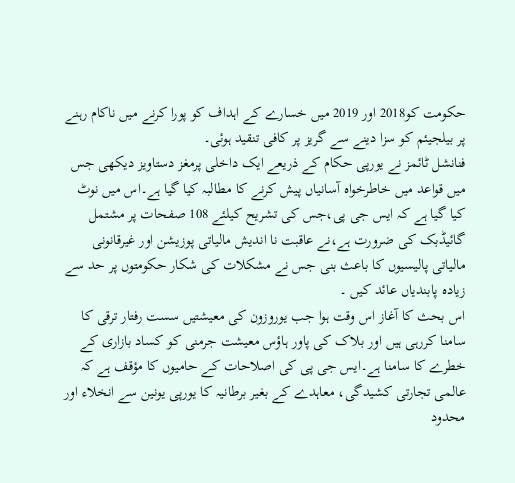حکومت کو2018 اور 2019 میں خسارے کے اہداف کو پورا کرنے میں ناکام رہنے پر بیلجیئم کو سزا دینے سے گریز پر کافی تنقید ہوئی۔
فنانشل ٹائمز نے یورپی حکام کے ذریعے ایک داخلی پرمغز دستاویز دیکھی جس میں قواعد میں خاطرخواہ آسانیاں پیش کرنے کا مطالبہ کیا گیا ہے۔اس میں نوٹ کیا گیا ہے کہ ایس جی پی،جس کی تشریح کیلئے 108 صفحات پر مشتمل گائیڈبک کی ضرورت ہے،نے عاقبت نا اندیش مالیاتی پوزیشن اور غیرقانونی مالیاتی پالیسیوں کا باعث بنی جس نے مشکلات کی شکار حکومتوں پر حد سے زیادہ پابندیاں عائد کیں ۔
اس بحث کا آغاز اس وقت ہوا جب یوروزون کی معیشتیں سست رفتار ترقی کا سامنا کررہی ہیں اور بلاک کی پاور ہاؤس معیشت جرمنی کو کساد بازاری کے خطرے کا سامنا ہے۔ایس جی پی کی اصلاحات کے حامیوں کا مؤقف ہے کہ عالمی تجارتی کشیدگی، معاہدے کے بغیر برطانیہ کا یورپی یونین سے انخلاء اور محدود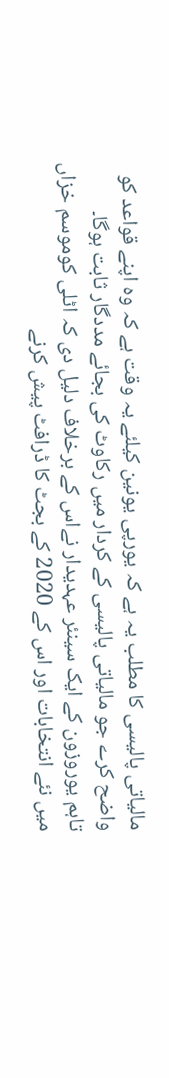مالیاتی پالیسی کا مطلب یہ ہے کہ یورپی یونین کیلئے یہ وقت ہے کہ وہ اپنے قواعد کو واضح کرے جو مالیاتی پالیسی کے کردار میں رکاوٹ کی بجائے مددگار ثابت ہوگا۔
تاہم یوروزون کے ایک سینئر عہدیدار نےاس کے برخلاف دلیل دی کہ اٹلی کوموسم خزاں میں نئے انتخابات اور اس کے 2020 کے بجٹ کا ڈرافٹ پیش کرنے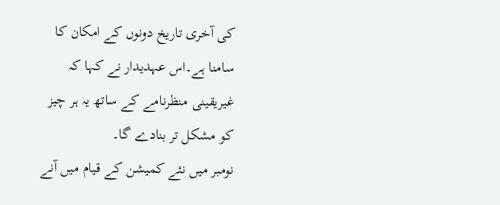کی آخری تاریخ دونوں کے امکان کا سامنا ہے۔اس عہدیدار نے کہا کہ غیریقینی منظرنامے کے ساتھ یہ ہر چیز کو مشکل تر بنادے گا۔
نومبر میں نئے کمیشن کے قیام میں آنے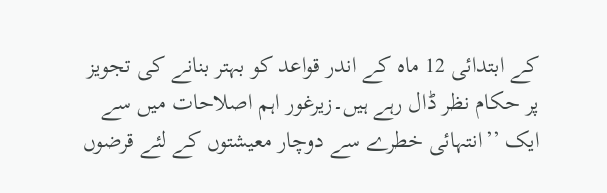کے ابتدائی 12 ماہ کے اندر قواعد کو بہتر بنانے کی تجویز پر حکام نظر ڈال رہے ہیں۔زیرغور اہم اصلاحات میں سے ایک ’’انتہائی خطرے سے دوچار معیشتوں کے لئے قرضوں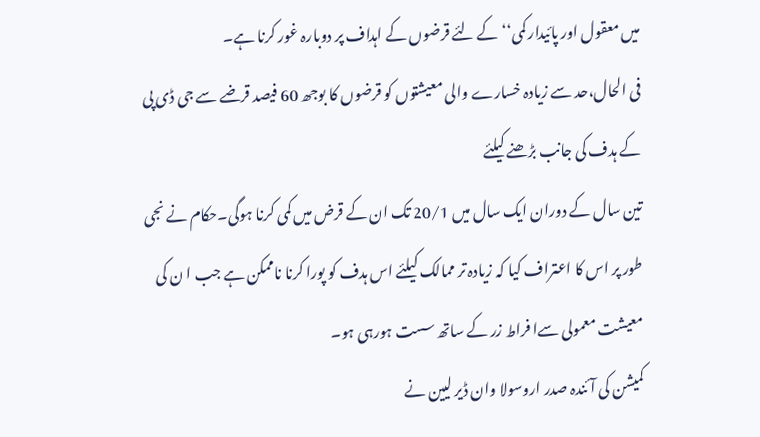میں معقول اور پائیدار کمی‘‘ کے لئے قرضوں کے اہداف پر دوبارہ غور کرنا ہے۔
فی الحال،حد سے زیادہ خسارے والی معیشتوں کو قرضوں کا بوجھ 60 فیصد قرضے سے جی ڈی پی کے ہدف کی جانب بڑھنے کیلئے
تین سال کے دوران ایک سال میں 20/1 تک ان کے قرض میں کمی کرنا ہوگی۔حکام نے نجی طور پر اس کا اعتراف کیا کہ زیادہ تر ممالک کیلئے اس ہدف کو پورا کرنا ناممکن ہے جب ا ن کی معیشت معمولی سےا فراط زر کے ساتھ سست ہورہی ہو۔
کمیشن کی آئندہ صدر اروسولا وان ڈیر لیین نے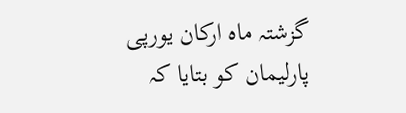گزشتہ ماہ ارکان یورپی پارلیمان کو بتایا کہ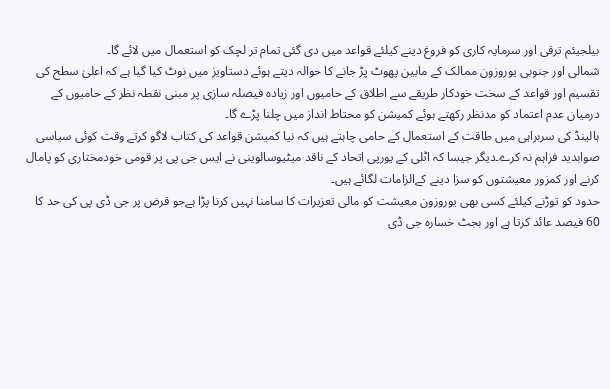بیلجیئم ترقی اور سرمایہ کاری کو فروغ دینے کیلئے قواعد میں دی گئی تمام تر لچک کو استعمال میں لائے گا۔
شمالی اور جنوبی یوروزون ممالک کے مابین پھوٹ پڑ جانے کا حوالہ دیتے ہوئے دستاویز میں نوٹ کیا گیا ہے کہ اعلیٰ سطح کی تقسیم اور قواعد کے سخت خودکار طریقے سے اطلاق کے حامیوں اور زیادہ فیصلہ سازی پر مبنی نقطہ نظر کے حامیوں کے درمیان عدم اعتماد کو مدنظر رکھتے ہوئے کمیشن کو محتاط انداز میں چلنا پڑے گا۔
ہالینڈ کی سربراہی میں طاقت کے استعمال کے حامی چاہتے ہیں کہ نیا کمیشن قواعد کی کتاب لاگو کرتے وقت کوئی سیاسی صوابدید فراہم نہ کرے۔دیگر جیسا کہ اٹلی کے یورپی اتحاد کے ناقد میٹیوسالوینی نے ایس جی پی پر قومی خودمختاری کو پامال کرنے اور کمزور معیشتوں کو سزا دینے کےالزامات لگائے ہیں۔
حدود کو توڑنے کیلئے کسی بھی یوروزون معیشت کو مالی تعزیرات کا سامنا نہیں کرنا پڑا ہےجو قرض پر جی ڈی پی کی حد کا 60 فیصد عائد کرتا ہے اور بجٹ خسارہ جی ڈی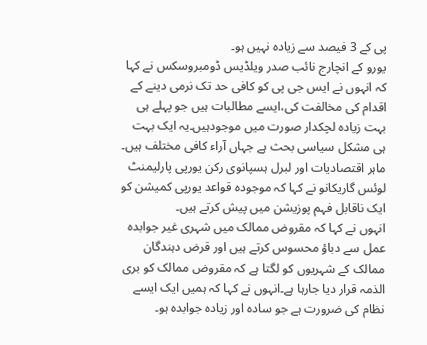پی کے 3 فیصد سے زیادہ نہیں ہو۔
یورو کے انچارج نائب صدر ویلڈیس ڈومبروسکس نے کہا کہ انہوں نے ایس جی پی کو کافی حد تک نرمی دینے کے اقدام کی مخالفت کی،ایسے مطالبات ہیں جو پہلے ہی بہت زیادہ لچکدار صورت میں موجودہیں۔یہ ایک بہت ہی مشکل سیاسی بحث ہے جہاں آراء کافی مختلف ہیں۔
ماہر اقتصادیات اور لبرل ہسپانوی رکن یورپی پارلیمنٹ لوئس گاریکانو نے کہا کہ موجودہ قواعد یورپی کمیشن کو ایک ناقابل فہم پوزیشن میں پیش کرتے ہیں۔
انہوں نے کہا کہ مقروض ممالک میں شہری غیر جوابدہ عمل سے دباؤ محسوس کرتے ہیں اور قرض دہندگان ممالک کے شہریوں کو لگتا ہے کہ مقروض ممالک کو بری الذمہ قرار دیا جارہا ہے۔انہوں نے کہا کہ ہمیں ایک ایسے نظام کی ضرورت ہے جو سادہ اور زیادہ جوابدہ ہو۔